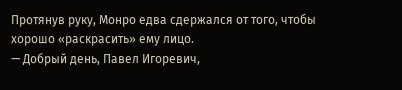Протянув руку, Монро едва сдержался от того, чтобы хорошо «раскрасить» ему лицо.
— Добрый день, Павел Игоревич,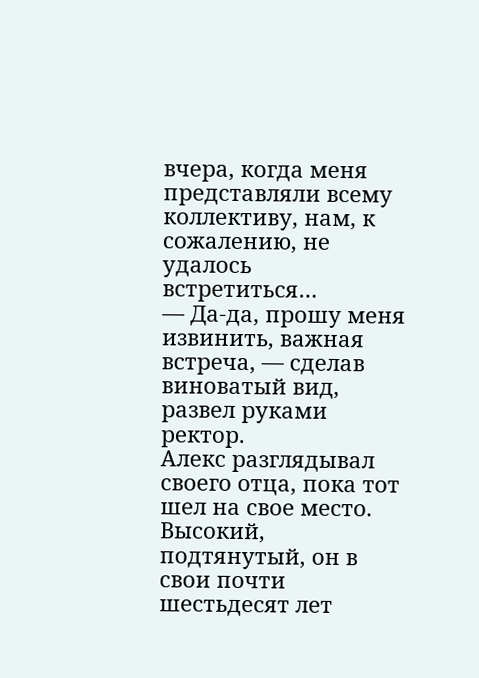вчера, когда меня представляли всему коллективу, нам, к сожалению, не удалось встретиться…
— Да-да, прошу меня извинить, важная встреча, — сделав виноватый вид, развел руками ректор.
Алекс разглядывал своего отца, пока тот шел на свое место. Высокий, подтянутый, он в свои почти шестьдесят лет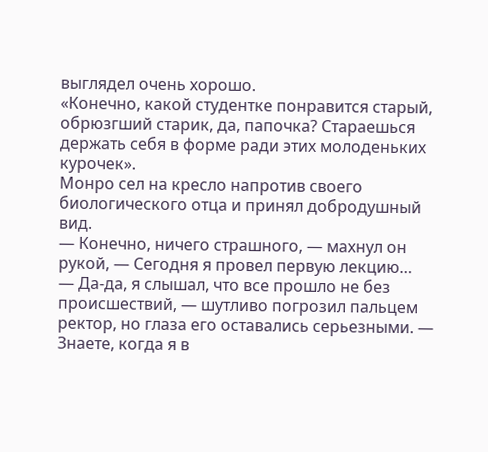выглядел очень хорошо.
«Конечно, какой студентке понравится старый, обрюзгший старик, да, папочка? Стараешься держать себя в форме ради этих молоденьких курочек».
Монро сел на кресло напротив своего биологического отца и принял добродушный вид.
— Конечно, ничего страшного, — махнул он рукой, — Сегодня я провел первую лекцию…
— Да-да, я слышал, что все прошло не без происшествий, — шутливо погрозил пальцем ректор, но глаза его оставались серьезными. — Знаете, когда я в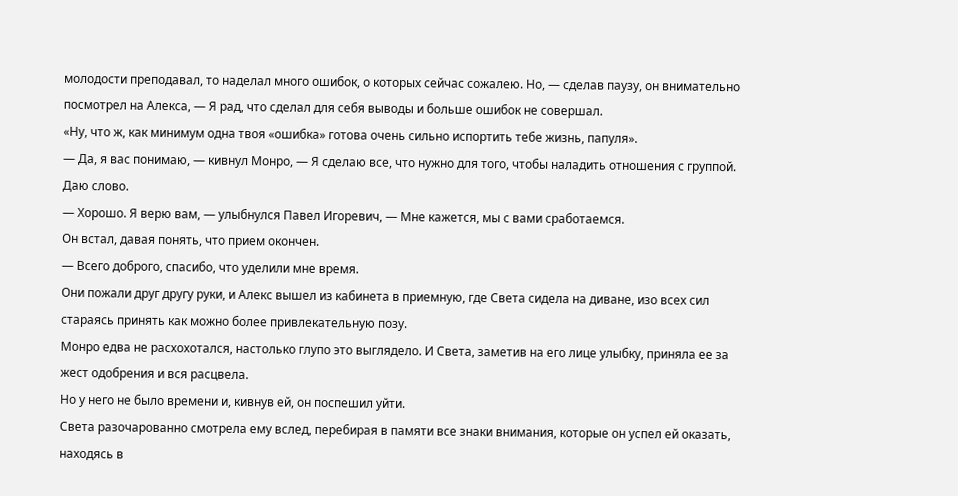молодости преподавал, то наделал много ошибок, о которых сейчас сожалею. Но, — сделав паузу, он внимательно посмотрел на Алекса, — Я рад, что сделал для себя выводы и больше ошибок не совершал.
«Ну, что ж, как минимум одна твоя «ошибка» готова очень сильно испортить тебе жизнь, папуля».
— Да, я вас понимаю, — кивнул Монро, — Я сделаю все, что нужно для того, чтобы наладить отношения с группой. Даю слово.
— Хорошо. Я верю вам, — улыбнулся Павел Игоревич, — Мне кажется, мы с вами сработаемся.
Он встал, давая понять, что прием окончен.
— Всего доброго, спасибо, что уделили мне время.
Они пожали друг другу руки, и Алекс вышел из кабинета в приемную, где Света сидела на диване, изо всех сил стараясь принять как можно более привлекательную позу.
Монро едва не расхохотался, настолько глупо это выглядело. И Света, заметив на его лице улыбку, приняла ее за жест одобрения и вся расцвела.
Но у него не было времени и, кивнув ей, он поспешил уйти.
Света разочарованно смотрела ему вслед, перебирая в памяти все знаки внимания, которые он успел ей оказать, находясь в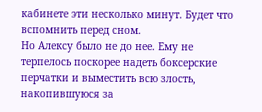кабинете эти несколько минут. Будет что вспомнить перед сном.
Но Алексу было не до нее. Ему не терпелось поскорее надеть боксерские перчатки и выместить всю злость, накопившуюся за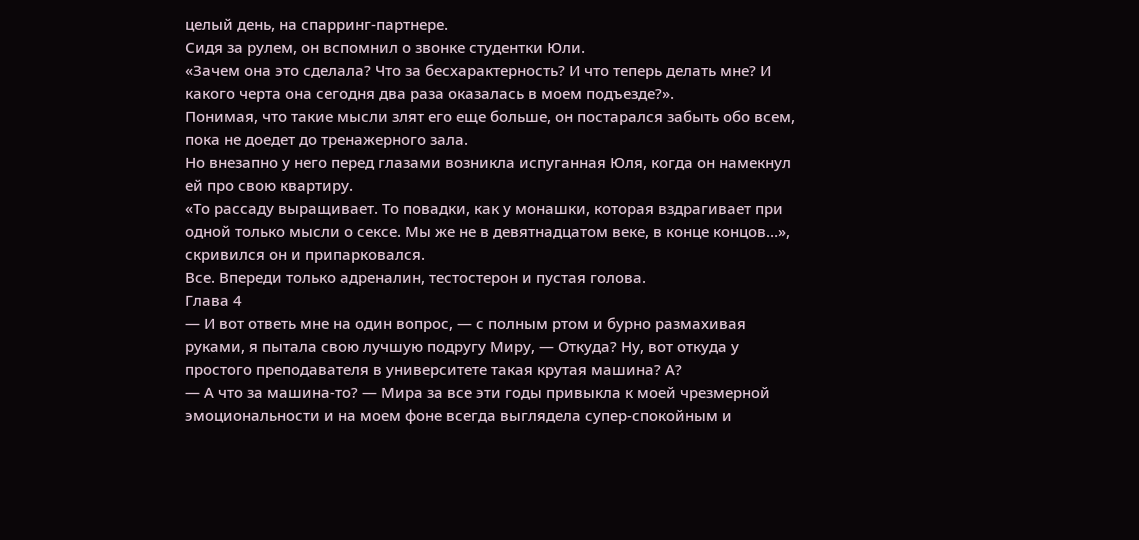целый день, на спарринг-партнере.
Сидя за рулем, он вспомнил о звонке студентки Юли.
«Зачем она это сделала? Что за бесхарактерность? И что теперь делать мне? И какого черта она сегодня два раза оказалась в моем подъезде?».
Понимая, что такие мысли злят его еще больше, он постарался забыть обо всем, пока не доедет до тренажерного зала.
Но внезапно у него перед глазами возникла испуганная Юля, когда он намекнул ей про свою квартиру.
«То рассаду выращивает. То повадки, как у монашки, которая вздрагивает при одной только мысли о сексе. Мы же не в девятнадцатом веке, в конце концов…», скривился он и припарковался.
Все. Впереди только адреналин, тестостерон и пустая голова.
Глава 4
— И вот ответь мне на один вопрос, — с полным ртом и бурно размахивая руками, я пытала свою лучшую подругу Миру, — Откуда? Ну, вот откуда у простого преподавателя в университете такая крутая машина? А?
— А что за машина-то? — Мира за все эти годы привыкла к моей чрезмерной эмоциональности и на моем фоне всегда выглядела супер-спокойным и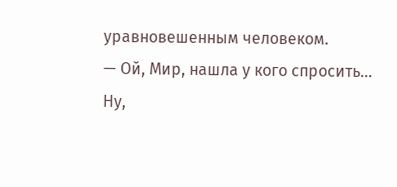уравновешенным человеком.
— Ой, Мир, нашла у кого спросить… Ну,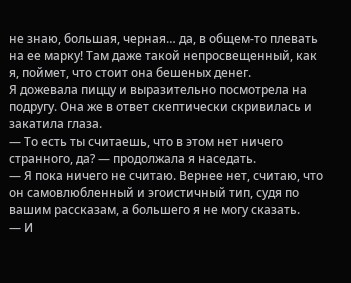не знаю, большая, черная… да, в общем-то плевать на ее марку! Там даже такой непросвещенный, как я, поймет, что стоит она бешеных денег.
Я дожевала пиццу и выразительно посмотрела на подругу. Она же в ответ скептически скривилась и закатила глаза.
— То есть ты считаешь, что в этом нет ничего странного, да? — продолжала я наседать.
— Я пока ничего не считаю. Вернее нет, считаю, что он самовлюбленный и эгоистичный тип, судя по вашим рассказам, а большего я не могу сказать.
— И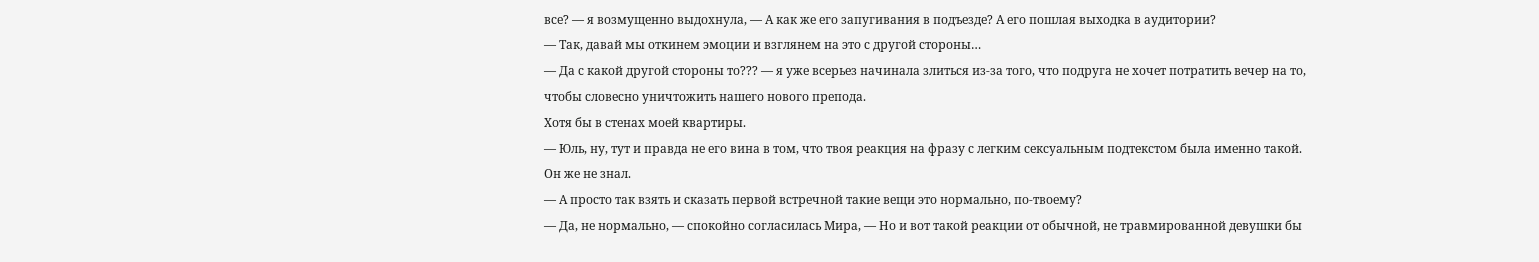все? — я возмущенно выдохнула, — А как же его запугивания в подъезде? А его пошлая выходка в аудитории?
— Так, давай мы откинем эмоции и взглянем на это с другой стороны…
— Да с какой другой стороны то??? — я уже всерьез начинала злиться из-за того, что подруга не хочет потратить вечер на то, чтобы словесно уничтожить нашего нового препода.
Хотя бы в стенах моей квартиры.
— Юль, ну, тут и правда не его вина в том, что твоя реакция на фразу с легким сексуальным подтекстом была именно такой. Он же не знал.
— А просто так взять и сказать первой встречной такие вещи это нормально, по-твоему?
— Да, не нормально, — спокойно согласилась Мира, — Но и вот такой реакции от обычной, не травмированной девушки бы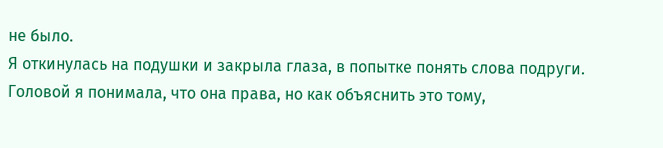не было.
Я откинулась на подушки и закрыла глаза, в попытке понять слова подруги. Головой я понимала, что она права, но как объяснить это тому,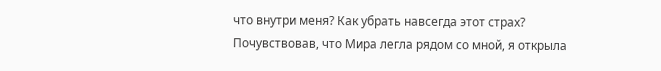что внутри меня? Как убрать навсегда этот страх?
Почувствовав, что Мира легла рядом со мной, я открыла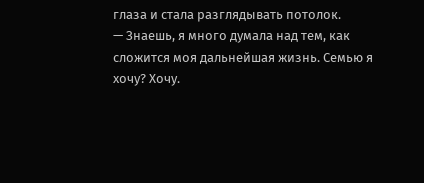глаза и стала разглядывать потолок.
— Знаешь, я много думала над тем, как сложится моя дальнейшая жизнь. Семью я хочу? Хочу.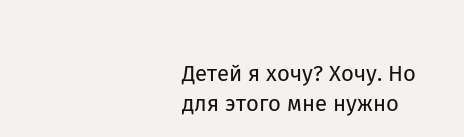Детей я хочу? Хочу. Но для этого мне нужно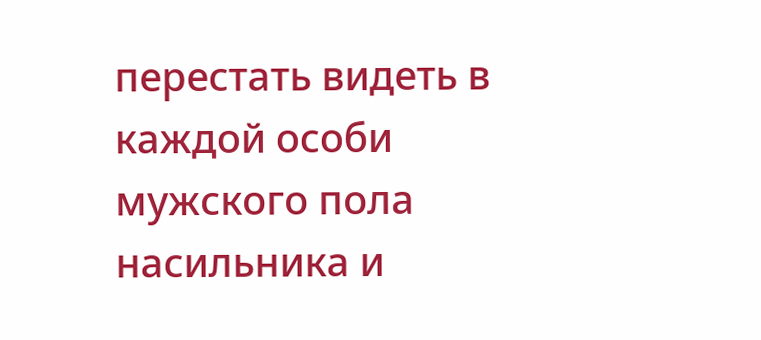перестать видеть в каждой особи мужского пола насильника и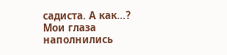садиста. А как…?
Мои глаза наполнились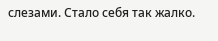слезами. Стало себя так жалко.